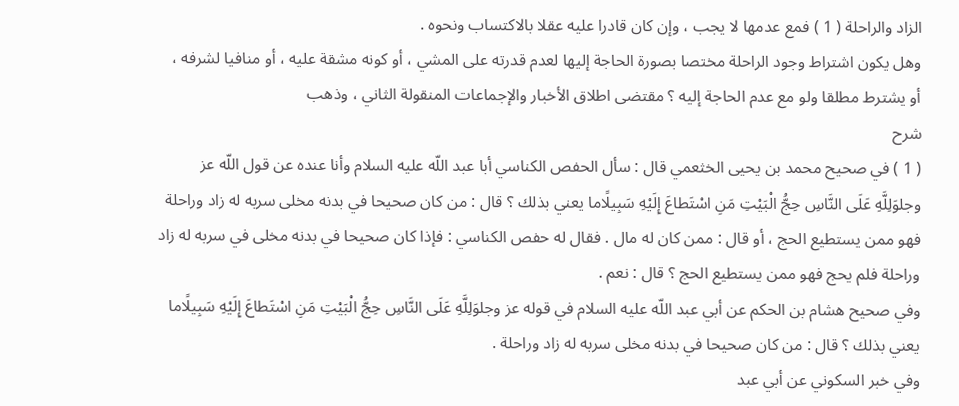الزاد والراحلة ( 1 ) فمع عدمها لا يجب ، وإن كان قادرا عليه عقلا بالاكتساب ونحوه .
وهل يكون اشتراط وجود الراحلة مختصا بصورة الحاجة إليها لعدم قدرته على المشي ، أو كونه مشقة عليه ، أو منافيا لشرفه ، أو يشترط مطلقا ولو مع عدم الحاجة إليه ؟ مقتضى اطلاق الأخبار والإجماعات المنقولة الثاني ، وذهب
شرح
( 1 ) في صحيح محمد بن يحيى الخثعمي قال : سأل الحفص الكناسي أبا عبد اللّه عليه السلام وأنا عنده عن قول اللّه عز وجلوَلِلَّهِ عَلَى النَّاسِ حِجُّ الْبَيْتِ مَنِ اسْتَطاعَ إِلَيْهِ سَبِيلًاما يعني بذلك ؟ قال : من كان صحيحا في بدنه مخلى سربه له زاد وراحلة فهو ممن يستطيع الحج ، أو قال : ممن كان له مال . فقال له حفص الكناسي : فإذا كان صحيحا في بدنه مخلى في سربه له زاد وراحلة فلم يحج فهو ممن يستطيع الحج ؟ قال : نعم .
وفي صحيح هشام بن الحكم عن أبي عبد اللّه عليه السلام في قوله عز وجلوَلِلَّهِ عَلَى النَّاسِ حِجُّ الْبَيْتِ مَنِ اسْتَطاعَ إِلَيْهِ سَبِيلًاما يعني بذلك ؟ قال : من كان صحيحا في بدنه مخلى سربه له زاد وراحلة .
وفي خبر السكوني عن أبي عبد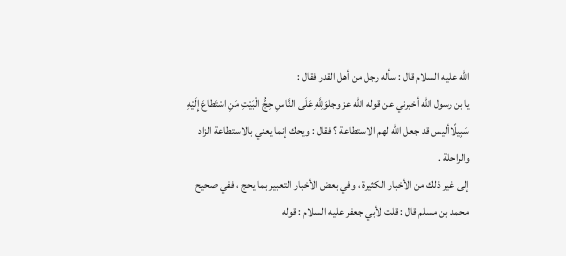اللّه عليه السلام قال : سأله رجل من أهل القدر فقال :
يا بن رسول اللّه أخبرني عن قوله اللّه عز وجلوَلِلَّهِ عَلَى النَّاسِ حِجُّ الْبَيْتِ مَنِ اسْتَطاعَ إِلَيْهِ سَبِيلًاأليس قد جعل اللّه لهم الاستطاعة ؟ فقال : ويحك إنما يعني بالاستطاعة الزاد والراحلة .
إلى غير ذلك من الأخبار الكثيرة ، وفي بعض الأخبار التعبير بما يحج ، ففي صحيح محمد بن مسلم قال : قلت لأبي جعفر عليه السلام : قوله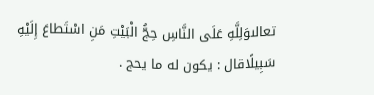تعالىوَلِلَّهِ عَلَى النَّاسِ حِجُّ الْبَيْتِ مَنِ اسْتَطاعَ إِلَيْهِ سَبِيلًاقال : يكون له ما يحج .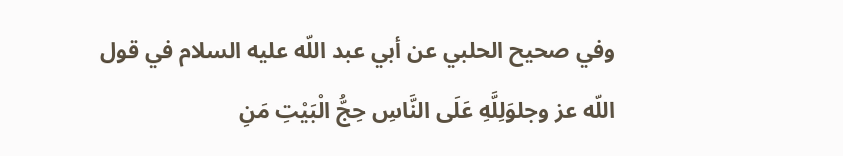وفي صحيح الحلبي عن أبي عبد اللّه عليه السلام في قول اللّه عز وجلوَلِلَّهِ عَلَى النَّاسِ حِجُّ الْبَيْتِ مَنِ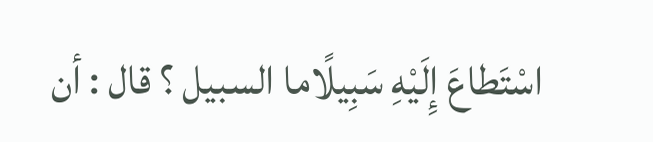اسْتَطاعَ إِلَيْهِ سَبِيلًاما السبيل ؟ قال : أن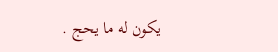يكون له ما يحج .